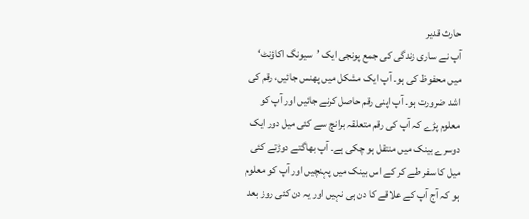حارث قدیر
آپ نے ساری زندگی کی جمع پونجی ایک ’سیونگ اکاؤنٹ‘ میں محفوظ کی ہو۔ آپ ایک مشکل میں پھنس جائیں، رقم کی اشد ضرورت ہو۔ آپ اپنی رقم حاصل کرنے جائیں اور آپ کو معلوم پڑے کہ آپ کی رقم متعلقہ برانچ سے کئی میل دور ایک دوسرے بینک میں منتقل ہو چکی ہے۔ آپ بھاگتے دوڑتے کئی میل کا سفر طے کر کے اس بینک میں پہنچیں اور آپ کو معلوم ہو کہ آج آپ کے علاقے کا دن ہی نہیں اور یہ دن کئی روز بعد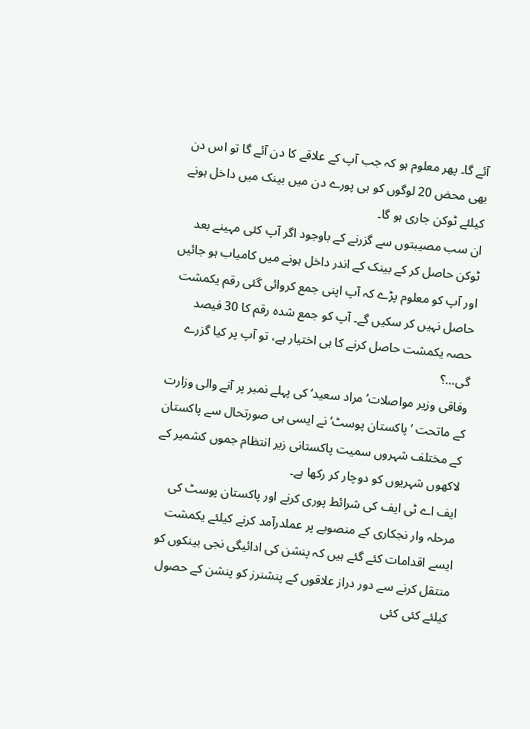آئے گا۔ پھر معلوم ہو کہ جب آپ کے علاقے کا دن آئے گا تو اس دن بھی محض 20 لوگوں کو ہی پورے دن میں بینک میں داخل ہونے کیلئے ٹوکن جاری ہو گا۔
ان سب مصیبتوں سے گزرنے کے باوجود اگر آپ کئی مہینے بعد ٹوکن حاصل کر کے بینک کے اندر داخل ہونے میں کامیاب ہو جائیں اور آپ کو معلوم پڑے کہ آپ اپنی جمع کروائی گئی رقم یکمشت حاصل نہیں کر سکیں گے۔ آپ کو جمع شدہ رقم کا 30 فیصد حصہ یکمشت حاصل کرنے کا ہی اختیار ہے، تو آپ پر کیا گزرے گی…؟
وفاقی وزیر مواصلات’مراد سعید‘ کی پہلے نمبر پر آنے والی وزارت کے ماتحت ’پاکستان پوسٹ‘نے ایسی ہی صورتحال سے پاکستان کے مختلف شہروں سمیت پاکستانی زیر انتظام جموں کشمیر کے لاکھوں شہریوں کو دوچار کر رکھا ہے۔
ایف اے ٹی ایف کی شرائط پوری کرنے اور پاکستان پوسٹ کی مرحلہ وار نجکاری کے منصوبے پر عملدرآمد کرنے کیلئے یکمشت ایسے اقدامات کئے گئے ہیں کہ پنشن کی ادائیگی نجی بینکوں کو منتقل کرنے سے دور دراز علاقوں کے پنشنرز کو پنشن کے حصول کیلئے کئی کئی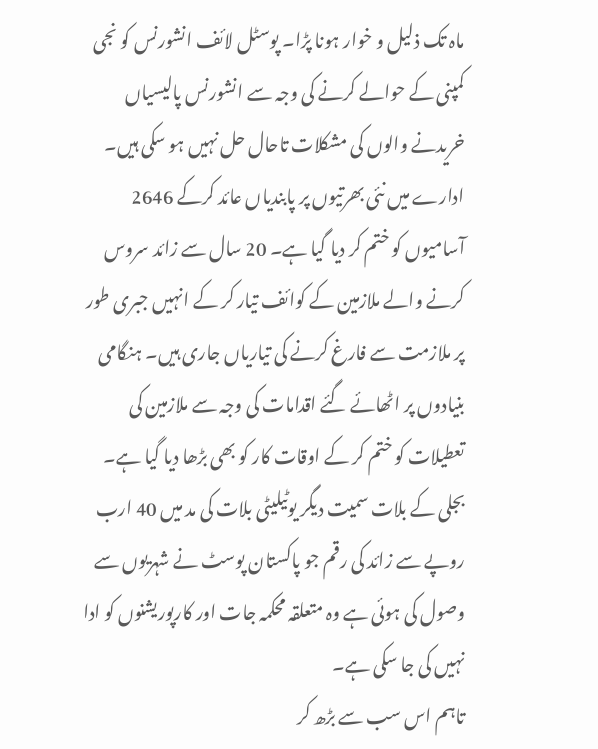ماہ تک ذلیل و خوار ہونا پڑا۔ پوسٹل لائف انشورنس کو نجی کمپنی کے حوالے کرنے کی وجہ سے انشورنس پالیسیاں خریدنے والوں کی مشکلات تاحال حل نہیں ہو سکی ہیں۔
ادارے میں نئی بھرتیوں پر پابندیاں عائد کرکے 2646 آسامیوں کو ختم کر دیا گیا ہے۔ 20 سال سے زائد سروس کرنے والے ملازمین کے کوائف تیار کر کے انہیں جبری طور پر ملازمت سے فارغ کرنے کی تیاریاں جاری ہیں۔ ہنگامی بنیادوں پر اٹھائے گئے اقدامات کی وجہ سے ملازمین کی تعطیلات کو ختم کر کے اوقات کار کو بھی بڑھا دیا گیا ہے۔
بجلی کے بلات سمیت دیگر یوٹیلیٹی بلات کی مد میں 40 ارب روپے سے زائد کی رقم جو پاکستان پوسٹ نے شہریوں سے وصول کی ہوئی ہے وہ متعلقہ محکمہ جات اور کارپوریشنوں کو ادا نہیں کی جا سکی ہے۔
تاہم اس سب سے بڑھ کر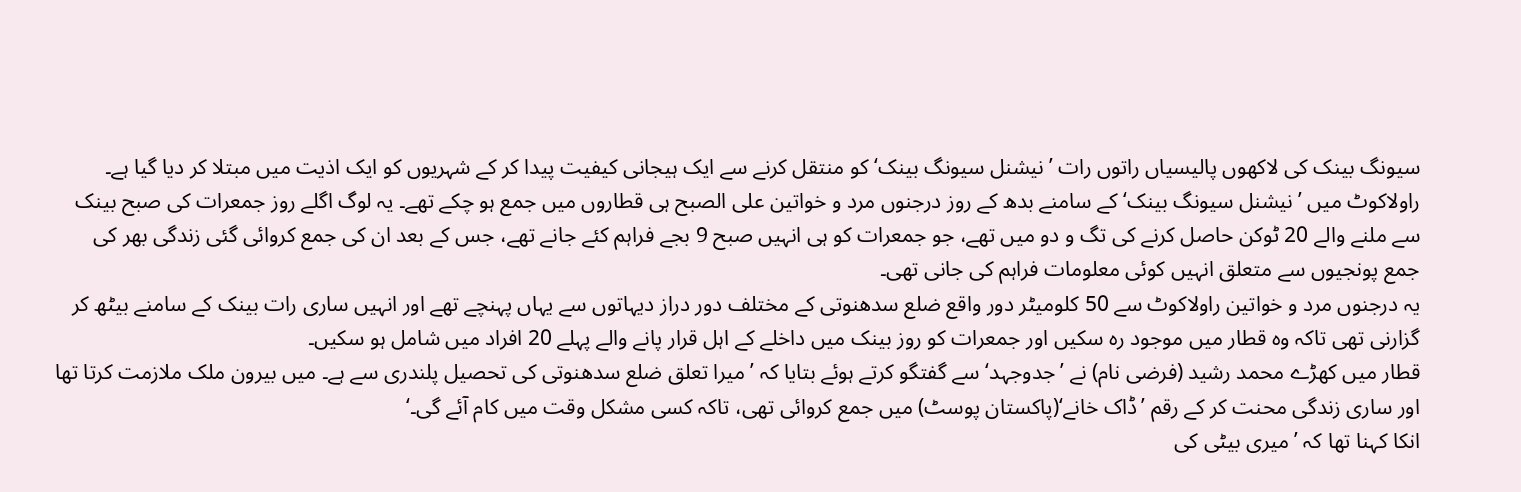سیونگ بینک کی لاکھوں پالیسیاں راتوں رات ’نیشنل سیونگ بینک‘ کو منتقل کرنے سے ایک ہیجانی کیفیت پیدا کر کے شہریوں کو ایک اذیت میں مبتلا کر دیا گیا ہے۔
راولاکوٹ میں ’نیشنل سیونگ بینک‘ کے سامنے بدھ کے روز درجنوں مرد و خواتین علی الصبح ہی قطاروں میں جمع ہو چکے تھے۔ یہ لوگ اگلے روز جمعرات کی صبح بینک سے ملنے والے 20 ٹوکن حاصل کرنے کی تگ و دو میں تھے، جو جمعرات کو ہی انہیں صبح 9 بجے فراہم کئے جانے تھے، جس کے بعد ان کی جمع کروائی گئی زندگی بھر کی جمع پونجیوں سے متعلق انہیں کوئی معلومات فراہم کی جانی تھی۔
یہ درجنوں مرد و خواتین راولاکوٹ سے 50 کلومیٹر دور واقع ضلع سدھنوتی کے مختلف دور دراز دیہاتوں سے یہاں پہنچے تھے اور انہیں ساری رات بینک کے سامنے بیٹھ کر گزارنی تھی تاکہ وہ قطار میں موجود رہ سکیں اور جمعرات کو روز بینک میں داخلے کے اہل قرار پانے والے پہلے 20 افراد میں شامل ہو سکیں۔
قطار میں کھڑے محمد رشید (فرضی نام) نے ’جدوجہد‘ سے گفتگو کرتے ہوئے بتایا کہ ’میرا تعلق ضلع سدھنوتی کی تحصیل پلندری سے ہے۔ میں بیرون ملک ملازمت کرتا تھا اور ساری زندگی محنت کر کے رقم ’ڈاک خانے‘(پاکستان پوسٹ) میں جمع کروائی تھی، تاکہ کسی مشکل وقت میں کام آئے گی۔‘
انکا کہنا تھا کہ ’میری بیٹی کی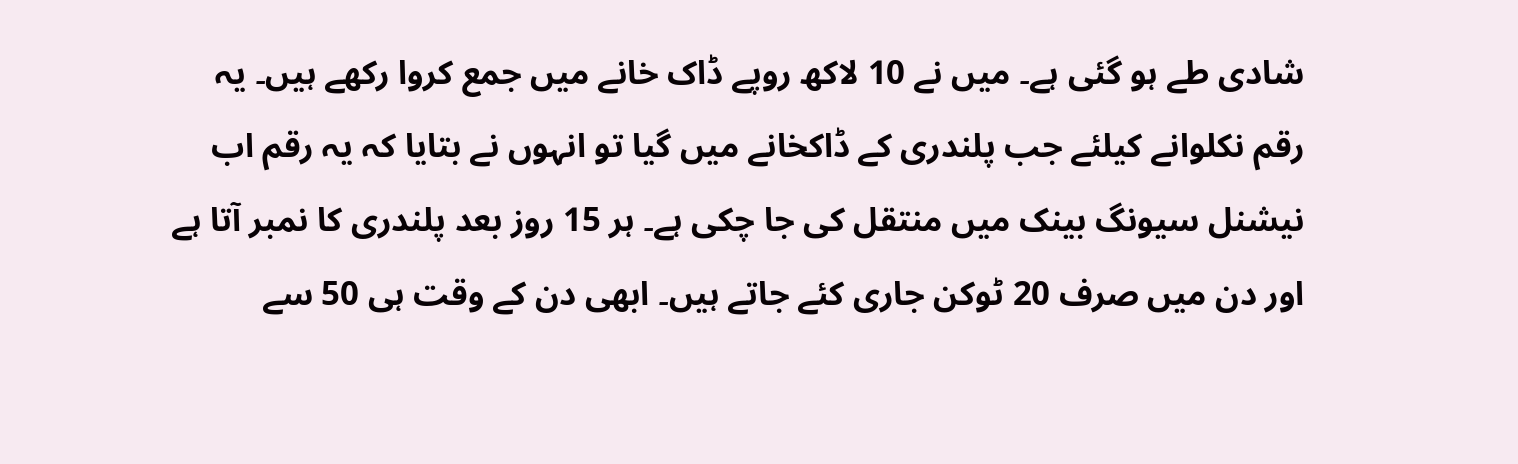شادی طے ہو گئی ہے۔ میں نے 10 لاکھ روپے ڈاک خانے میں جمع کروا رکھے ہیں۔ یہ رقم نکلوانے کیلئے جب پلندری کے ڈاکخانے میں گیا تو انہوں نے بتایا کہ یہ رقم اب نیشنل سیونگ بینک میں منتقل کی جا چکی ہے۔ ہر 15 روز بعد پلندری کا نمبر آتا ہے اور دن میں صرف 20 ٹوکن جاری کئے جاتے ہیں۔ ابھی دن کے وقت ہی 50 سے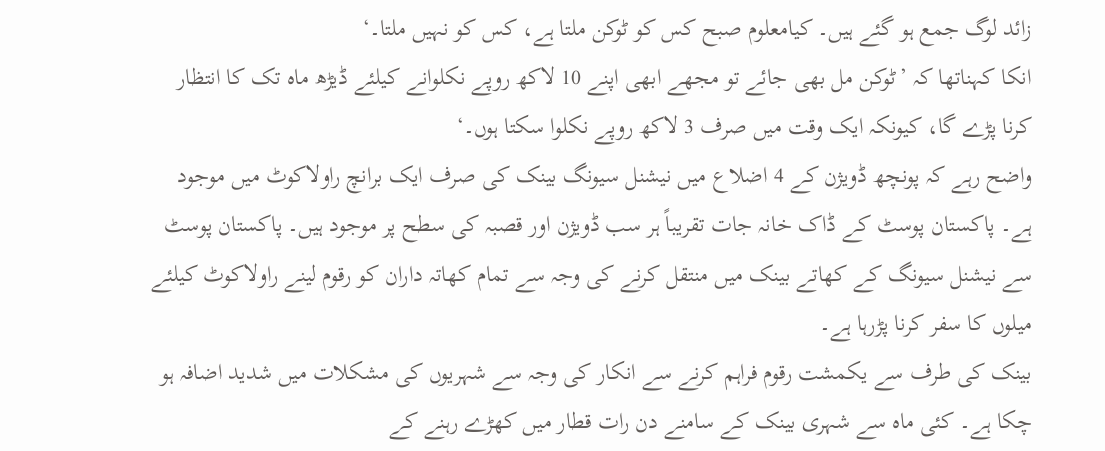زائد لوگ جمع ہو گئے ہیں۔ کیامعلوم صبح کس کو ٹوکن ملتا ہے، کس کو نہیں ملتا۔‘
انکا کہناتھا کہ ’ٹوکن مل بھی جائے تو مجھے ابھی اپنے 10 لاکھ روپے نکلوانے کیلئے ڈیڑھ ماہ تک کا انتظار کرنا پڑے گا، کیونکہ ایک وقت میں صرف 3 لاکھ روپے نکلوا سکتا ہوں۔‘
واضح رہے کہ پونچھ ڈویژن کے 4 اضلاع میں نیشنل سیونگ بینک کی صرف ایک برانچ راولاکوٹ میں موجود ہے۔ پاکستان پوسٹ کے ڈاک خانہ جات تقریباً ہر سب ڈویژن اور قصبہ کی سطح پر موجود ہیں۔ پاکستان پوسٹ سے نیشنل سیونگ کے کھاتے بینک میں منتقل کرنے کی وجہ سے تمام کھاتہ داران کو رقوم لینے راولاکوٹ کیلئے میلوں کا سفر کرنا پڑرہا ہے۔
بینک کی طرف سے یکمشت رقوم فراہم کرنے سے انکار کی وجہ سے شہریوں کی مشکلات میں شدید اضافہ ہو چکا ہے۔ کئی ماہ سے شہری بینک کے سامنے دن رات قطار میں کھڑے رہنے کے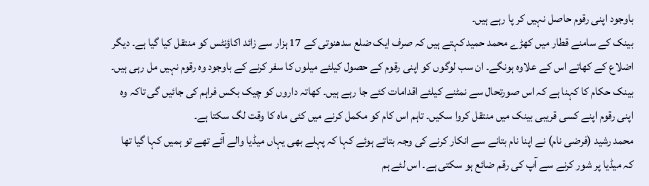باوجود اپنی رقوم حاصل نہیں کر پا رہے ہیں۔
بینک کے سامنے قطار میں کھڑے محمد حمید کہتے ہیں کہ صرف ایک ضلع سدھنوتی کے 17 ہزار سے زائد اکاؤنٹس کو منتقل کیا گیا ہے۔ دیگر اضلاع کے کھاتے اس کے علاوہ ہونگے۔ ان سب لوگوں کو اپنی رقوم کے حصول کیلئے میلوں کا سفر کرنے کے باوجود وہ رقوم نہیں مل رہی ہیں۔
بینک حکام کا کہنا ہے کہ اس صورتحال سے نمٹنے کیلئے اقدامات کئے جا رہے ہیں۔ کھاتہ داروں کو چیک بکس فراہم کی جائیں گی تاکہ وہ اپنی رقوم اپنے کسی قریبی بینک میں منتقل کروا سکیں۔ تاہم اس کام کو مکمل کرنے میں کئی ماہ کا وقت لگ سکتا ہے۔
محمد رشید (فرضی نام) نے اپنا نام بتانے سے انکار کرنے کی وجہ بتاتے ہوئے کہا کہ پہلے بھی یہاں میڈیا والے آئے تھے تو ہمیں کہا گیا تھا کہ میڈیا پر شور کرنے سے آپ کی رقم ضائع ہو سکتی ہے۔ اس لئے ہم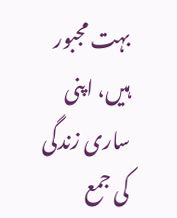بہت مجبور ہیں، اپنی ساری زندگی کی جمع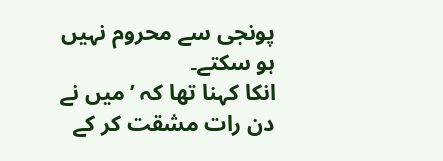پونجی سے محروم نہیں ہو سکتے۔
انکا کہنا تھا کہ ’میں نے دن رات مشقت کر کے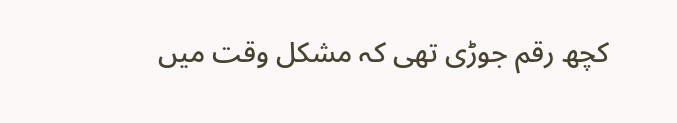کچھ رقم جوڑی تھی کہ مشکل وقت میں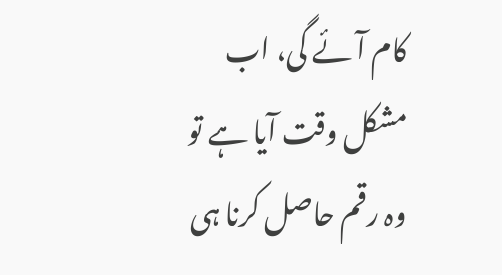کام آئے گی، اب مشکل وقت آیا ہے تو وہ رقم حاصل کرنا ہی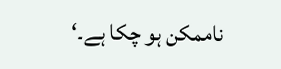ناممکن ہو چکا ہے۔‘